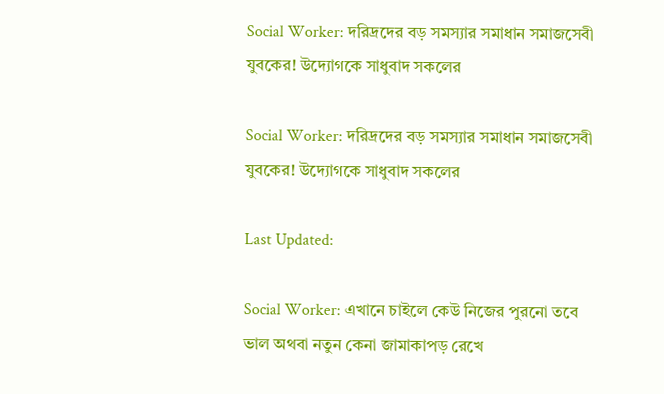Social Worker: দরিদ্রদের বড় সমস্যার সমাধান সমাজসেবী যুবকের! উদ্যোগকে সাধুবাদ সকলের

Social Worker: দরিদ্রদের বড় সমস্যার সমাধান সমাজসেবী যুবকের! উদ্যোগকে সাধুবাদ সকলের

Last Updated:

Social Worker: এখানে চাইলে কেউ নিজের পুরনো তবে ভাল অথবা নতুন কেনা জামাকাপড় রেখে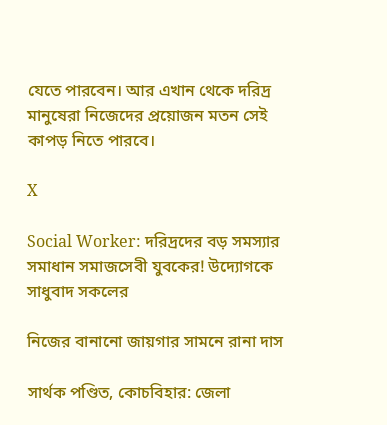যেতে পারবেন। আর এখান থেকে দরিদ্র মানুষেরা নিজেদের প্রয়োজন মতন সেই কাপড় নিতে পারবে।

X

Social Worker: দরিদ্রদের বড় সমস্যার সমাধান সমাজসেবী যুবকের! উদ্যোগকে সাধুবাদ সকলের

নিজের বানানো জায়গার সামনে রানা দাস

সার্থক পণ্ডিত, কোচবিহার: জেলা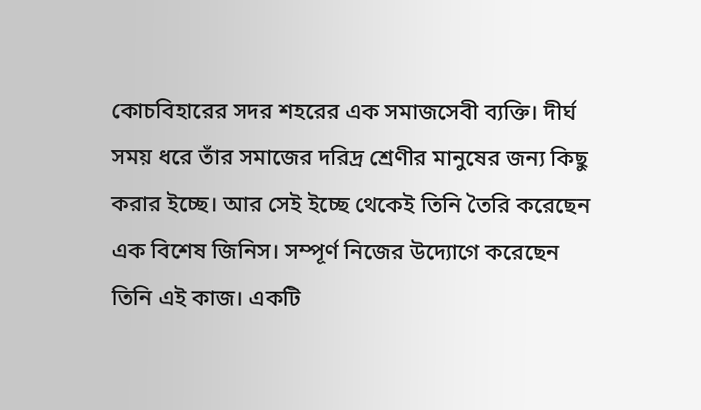কোচবিহারের সদর শহরের এক সমাজসেবী ব্যক্তি। দীর্ঘ সময় ধরে তাঁর সমাজের দরিদ্র শ্রেণীর মানুষের জন্য কিছু করার ইচ্ছে। আর সেই ইচ্ছে থেকেই তিনি তৈরি করেছেন এক বিশেষ জিনিস। সম্পূর্ণ নিজের উদ্যোগে করেছেন তিনি এই কাজ। একটি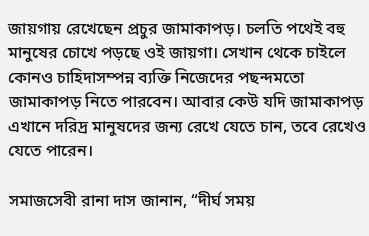জায়গায় রেখেছেন প্রচুর জামাকাপড়। চলতি পথেই বহু মানুষের চোখে পড়ছে ওই জায়গা। সেখান থেকে চাইলে কোনও চাহিদাসম্পন্ন ব্যক্তি নিজেদের পছন্দমতো জামাকাপড় নিতে পারবেন। আবার কেউ যদি জামাকাপড় এখানে দরিদ্র মানুষদের জন্য রেখে যেতে চান, তবে রেখেও যেতে পারেন।

সমাজসেবী রানা দাস জানান, “দীর্ঘ সময়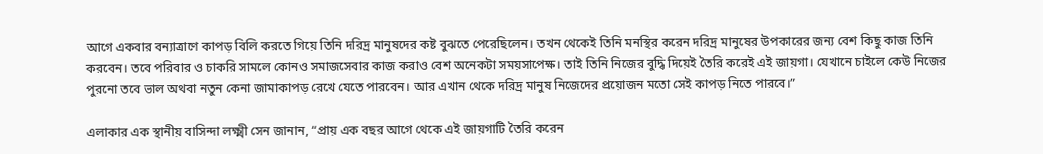আগে একবার বন্যাত্রাণে কাপড় বিলি করতে গিয়ে তিনি দরিদ্র মানুষদের কষ্ট বুঝতে পেরেছিলেন। তখন থেকেই তিনি মনস্থির করেন দরিদ্র মানুষের উপকারের জন্য বেশ কিছু কাজ তিনি করবেন। তবে পরিবার ও চাকরি সামলে কোনও সমাজসেবার কাজ করাও বেশ অনেকটা সময়সাপেক্ষ। তাই তিনি নিজের বুদ্ধি দিয়েই তৈরি করেই এই জায়গা। যেখানে চাইলে কেউ নিজের পুরনো তবে ভাল অথবা নতুন কেনা জামাকাপড় রেখে যেতে পারবেন। আর এখান থেকে দরিদ্র মানুষ নিজেদের প্রয়োজন মতো সেই কাপড় নিতে পারবে।”

এলাকার এক স্থানীয় বাসিন্দা লক্ষ্মী সেন জানান, “প্রায় এক বছর আগে থেকে এই জায়গাটি তৈরি করেন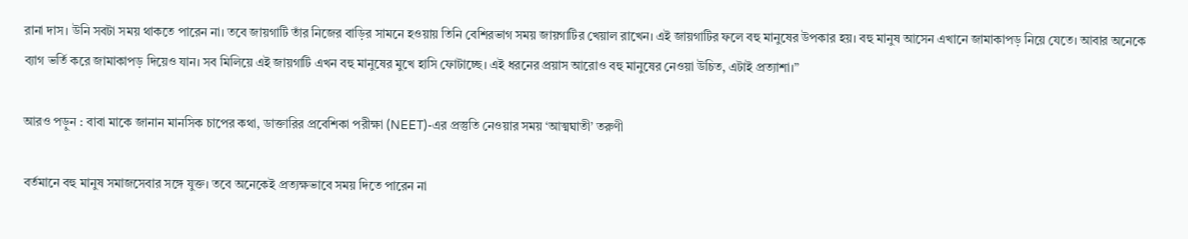রানা দাস। উনি সবটা সময় থাকতে পারেন না। তবে জায়গাটি তাঁর নিজের বাড়ির সামনে হওয়ায় তিনি বেশিরভাগ সময় জায়গাটির খেয়াল রাখেন। এই জায়গাটির ফলে বহু মানুষের উপকার হয়। বহু মানুষ আসেন এখানে জামাকাপড় নিয়ে যেতে। আবার অনেকে ব্যাগ ভর্তি করে জামাকাপড় দিয়েও যান। সব মিলিয়ে এই জায়গাটি এখন বহু মানুষের মুখে হাসি ফোটাচ্ছে। এই ধরনের প্রয়াস আরোও বহু মানুষের নেওয়া উচিত, এটাই প্রত্যাশা।”

আরও পড়ুন : বাবা মাকে জানান মানসিক চাপের কথা, ডাক্তারির প্রবেশিকা পরীক্ষা (NEET)-এর প্রস্তুতি নেওয়ার সময় ‘আত্মঘাতী’ তরুণী

বর্তমানে বহু মানুষ সমাজসেবার সঙ্গে যুক্ত। তবে অনেকেই প্রত্যক্ষভাবে সময় দিতে পারেন না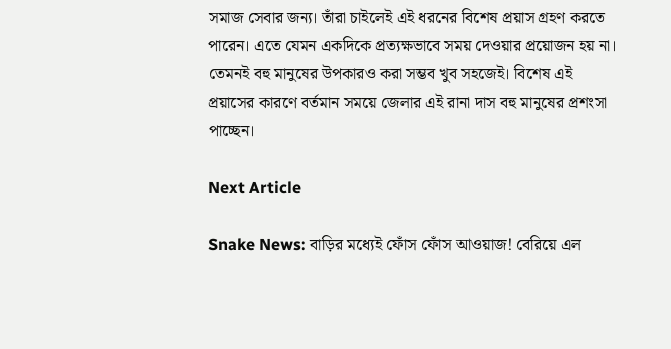সমাজ সেবার জন্য। তাঁরা চাইলেই এই ধরনের বিশেষ প্রয়াস গ্রহণ করতে পারেন। এতে যেমন একদিকে প্রত্যক্ষভাবে সময় দেওয়ার প্রয়োজন হয় না। তেমনই বহু মানুষের উপকারও করা সম্ভব খুব সহজেই। বিশেষ এই প্রয়াসের কারণে বর্তমান সময়ে জেলার এই রানা দাস বহু মানুষের প্রশংসা পাচ্ছেন।

Next Article

Snake News: বাড়ির মধ্যেই ফোঁস ফোঁস আওয়াজ! বেরিয়ে এল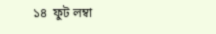১৪  ফুট লম্বা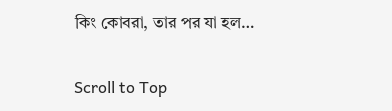কিং কোবরা, তার পর যা হল…

Scroll to Top